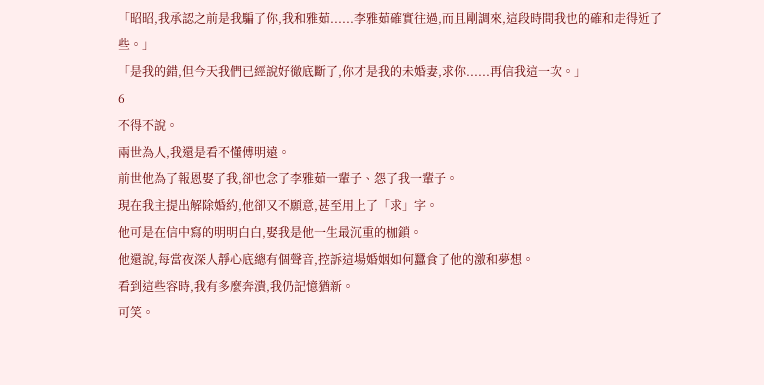「昭昭,我承認之前是我騙了你,我和雅茹......李雅茹確實往過,而且剛調來,這段時間我也的確和走得近了些。」
「是我的錯,但今天我們已經說好徹底斷了,你才是我的未婚妻,求你......再信我這一次。」
6
不得不說。
兩世為人,我還是看不懂傅明遠。
前世他為了報恩娶了我,卻也念了李雅茹一輩子、怨了我一輩子。
現在我主提出解除婚約,他卻又不願意,甚至用上了「求」字。
他可是在信中寫的明明白白,娶我是他一生最沉重的枷鎖。
他還說,每當夜深人靜心底總有個聲音,控訴這場婚姻如何蠶食了他的激和夢想。
看到這些容時,我有多麼奔潰,我仍記憶猶新。
可笑。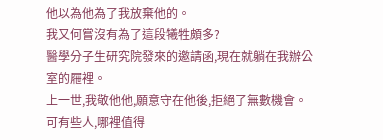他以為他為了我放棄他的。
我又何嘗沒有為了這段犧牲頗多?
醫學分子生研究院發來的邀請函,現在就躺在我辦公室的屜裡。
上一世,我敬他他,願意守在他後,拒絕了無數機會。
可有些人,哪裡值得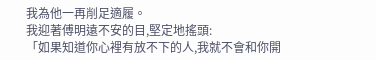我為他一再削足適履。
我迎著傅明遠不安的目,堅定地搖頭:
「如果知道你心裡有放不下的人,我就不會和你開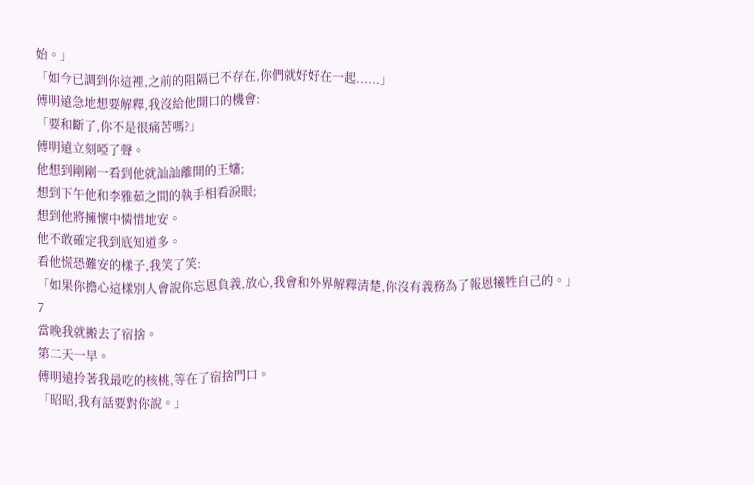始。」
「如今已調到你這裡,之前的阻隔已不存在,你們就好好在一起......」
傅明遠急地想要解釋,我沒給他開口的機會:
「要和斷了,你不是很痛苦嗎?」
傅明遠立刻啞了聲。
他想到剛剛一看到他就訕訕離開的王嬸;
想到下午他和李雅茹之間的執手相看淚眼;
想到他將擁懷中憐惜地安。
他不敢確定我到底知道多。
看他慌恐難安的樣子,我笑了笑:
「如果你擔心這樣別人會說你忘恩負義,放心,我會和外界解釋清楚,你沒有義務為了報恩犧牲自己的。」
7
當晚我就搬去了宿捨。
第二天一早。
傅明遠拎著我最吃的核桃,等在了宿捨門口。
「昭昭,我有話要對你說。」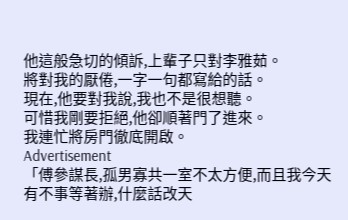他這般急切的傾訴,上輩子只對李雅茹。
將對我的厭倦,一字一句都寫給的話。
現在,他要對我說,我也不是很想聽。
可惜我剛要拒絕,他卻順著門了進來。
我連忙將房門徹底開啟。
Advertisement
「傅參謀長,孤男寡共一室不太方便,而且我今天有不事等著辦,什麼話改天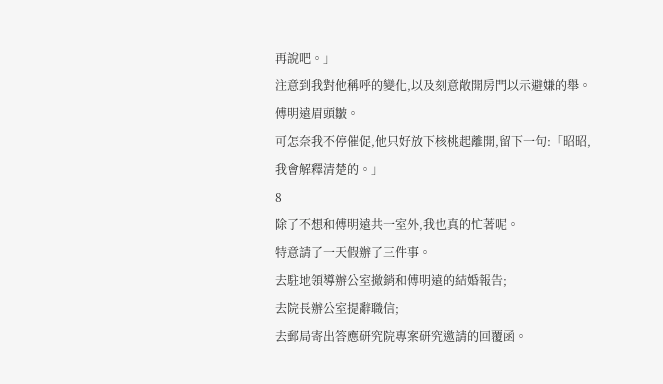再說吧。」
注意到我對他稱呼的變化,以及刻意敞開房門以示避嫌的舉。
傅明遠眉頭皺。
可怎奈我不停催促,他只好放下核桃起離開,留下一句:「昭昭,我會解釋清楚的。」
8
除了不想和傅明遠共一室外,我也真的忙著呢。
特意請了一天假辦了三件事。
去駐地領導辦公室撤銷和傅明遠的結婚報告;
去院長辦公室提辭職信;
去郵局寄出答應研究院專案研究邀請的回覆函。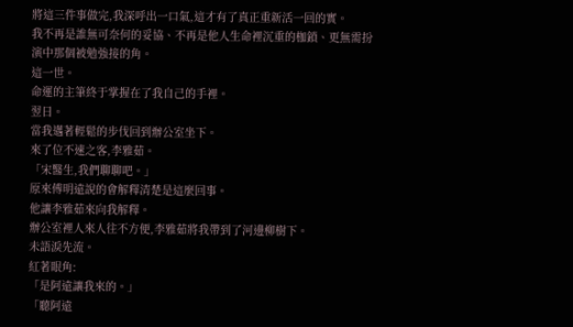將這三件事做完,我深呼出一口氣,這才有了真正重新活一回的實。
我不再是誰無可奈何的妥協、不再是他人生命裡沉重的枷鎖、更無需扮演中那個被勉強接的角。
這一世。
命運的主筆終于掌握在了我自己的手裡。
翌日。
當我邁著輕鬆的步伐回到辦公室坐下。
來了位不速之客,李雅茹。
「宋醫生,我們聊聊吧。」
原來傅明遠說的會解釋清楚是這麼回事。
他讓李雅茹來向我解釋。
辦公室裡人來人往不方便,李雅茹將我帶到了河邊柳樹下。
未語淚先流。
紅著眼角:
「是阿遠讓我來的。」
「聽阿遠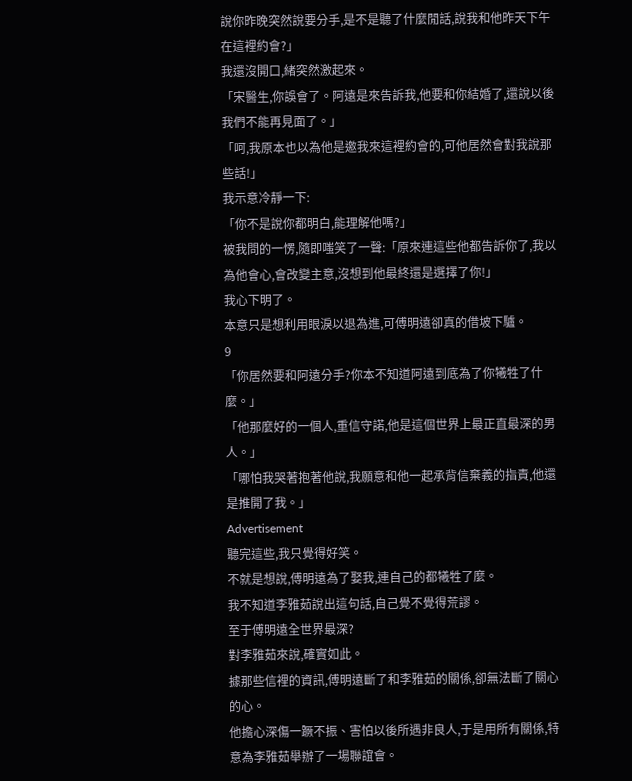說你昨晚突然說要分手,是不是聽了什麼閒話,說我和他昨天下午在這裡約會?」
我還沒開口,緒突然激起來。
「宋醫生,你誤會了。阿遠是來告訴我,他要和你結婚了,還說以後我們不能再見面了。」
「呵,我原本也以為他是邀我來這裡約會的,可他居然會對我說那些話!」
我示意冷靜一下:
「你不是說你都明白,能理解他嗎?」
被我問的一愣,隨即嗤笑了一聲:「原來連這些他都告訴你了,我以為他會心,會改變主意,沒想到他最終還是選擇了你!」
我心下明了。
本意只是想利用眼淚以退為進,可傅明遠卻真的借坡下驢。
9
「你居然要和阿遠分手?你本不知道阿遠到底為了你犧牲了什麼。」
「他那麼好的一個人,重信守諾,他是這個世界上最正直最深的男人。」
「哪怕我哭著抱著他說,我願意和他一起承背信棄義的指責,他還是推開了我。」
Advertisement
聽完這些,我只覺得好笑。
不就是想說,傅明遠為了娶我,連自己的都犧牲了麼。
我不知道李雅茹說出這句話,自己覺不覺得荒謬。
至于傅明遠全世界最深?
對李雅茹來說,確實如此。
據那些信裡的資訊,傅明遠斷了和李雅茹的關係,卻無法斷了關心的心。
他擔心深傷一蹶不振、害怕以後所遇非良人,于是用所有關係,特意為李雅茹舉辦了一場聯誼會。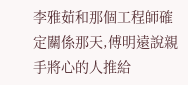李雅茹和那個工程師確定關係那天,傅明遠說親手將心的人推給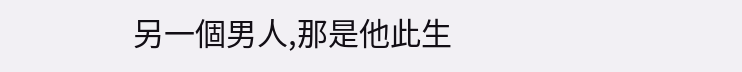另一個男人,那是他此生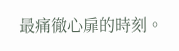最痛徹心扉的時刻。